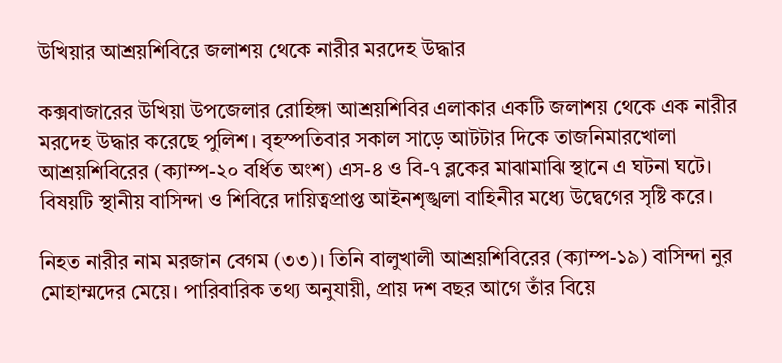উখিয়ার আশ্রয়শিবিরে জলাশয় থেকে নারীর মরদেহ উদ্ধার

কক্সবাজারের উখিয়া উপজেলার রোহিঙ্গা আশ্রয়শিবির এলাকার একটি জলাশয় থেকে এক নারীর মরদেহ উদ্ধার করেছে পুলিশ। বৃহস্পতিবার সকাল সাড়ে আটটার দিকে তাজনিমারখোলা আশ্রয়শিবিরের (ক্যাম্প-২০ বর্ধিত অংশ) এস-৪ ও বি-৭ ব্লকের মাঝামাঝি স্থানে এ ঘটনা ঘটে। বিষয়টি স্থানীয় বাসিন্দা ও শিবিরে দায়িত্বপ্রাপ্ত আইনশৃঙ্খলা বাহিনীর মধ্যে উদ্বেগের সৃষ্টি করে।

নিহত নারীর নাম মরজান বেগম (৩৩)। তিনি বালুখালী আশ্রয়শিবিরের (ক্যাম্প-১৯) বাসিন্দা নুর মোহাম্মদের মেয়ে। পারিবারিক তথ্য অনুযায়ী, প্রায় দশ বছর আগে তাঁর বিয়ে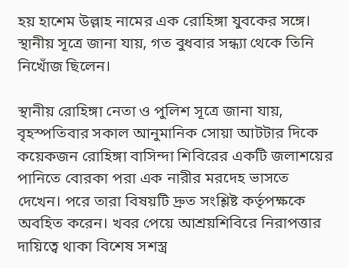হয় হাশেম উল্লাহ নামের এক রোহিঙ্গা যুবকের সঙ্গে। স্থানীয় সূত্রে জানা যায়, গত বুধবার সন্ধ্যা থেকে তিনি নিখোঁজ ছিলেন।

স্থানীয় রোহিঙ্গা নেতা ও পুলিশ সূত্রে জানা যায়, বৃহস্পতিবার সকাল আনুমানিক সোয়া আটটার দিকে কয়েকজন রোহিঙ্গা বাসিন্দা শিবিরের একটি জলাশয়ের পানিতে বোরকা পরা এক নারীর মরদেহ ভাসতে দেখেন। পরে তারা বিষয়টি দ্রুত সংশ্লিষ্ট কর্তৃপক্ষকে অবহিত করেন। খবর পেয়ে আশ্রয়শিবিরে নিরাপত্তার দায়িত্বে থাকা বিশেষ সশস্ত্র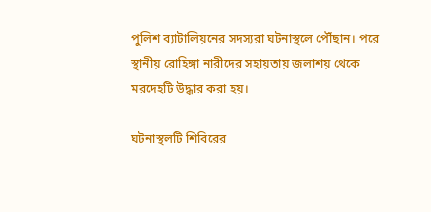পুলিশ ব্যাটালিয়নের সদস্যরা ঘটনাস্থলে পৌঁছান। পরে স্থানীয় রোহিঙ্গা নারীদের সহায়তায় জলাশয় থেকে মরদেহটি উদ্ধার করা হয়।

ঘটনাস্থলটি শিবিরের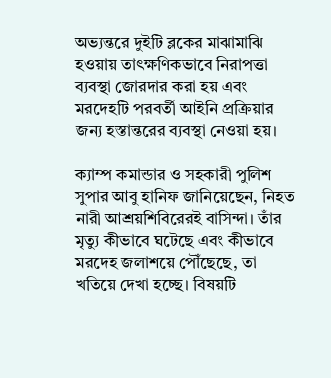অভ্যন্তরে দুইটি ব্লকের মাঝামাঝি হওয়ায় তাৎক্ষণিকভাবে নিরাপত্তা ব্যবস্থা জোরদার করা হয় এবং মরদেহটি পরবর্তী আইনি প্রক্রিয়ার জন্য হস্তান্তরের ব্যবস্থা নেওয়া হয়।

ক্যাম্প কমান্ডার ও সহকারী পুলিশ সুপার আবু হানিফ জানিয়েছেন, নিহত নারী আশ্রয়শিবিরেরই বাসিন্দা। তাঁর মৃত্যু কীভাবে ঘটেছে এবং কীভাবে মরদেহ জলাশয়ে পৌঁছেছে, তা খতিয়ে দেখা হচ্ছে। বিষয়টি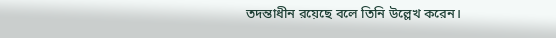তদন্তাধীন রয়েছে বলে তিনি উল্লেখ করেন।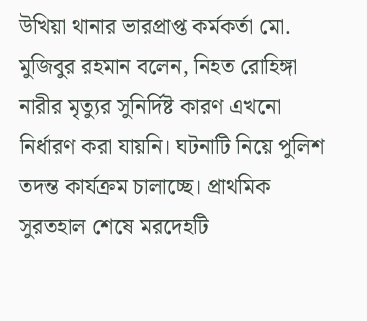উখিয়া থানার ভারপ্রাপ্ত কর্মকর্তা মো. মুজিবুর রহমান বলেন, নিহত রোহিঙ্গা নারীর মৃত্যুর সুনির্দিষ্ট কারণ এখনো নির্ধারণ করা যায়নি। ঘটনাটি নিয়ে পুলিশ তদন্ত কার্যক্রম চালাচ্ছে। প্রাথমিক সুরতহাল শেষে মরদেহটি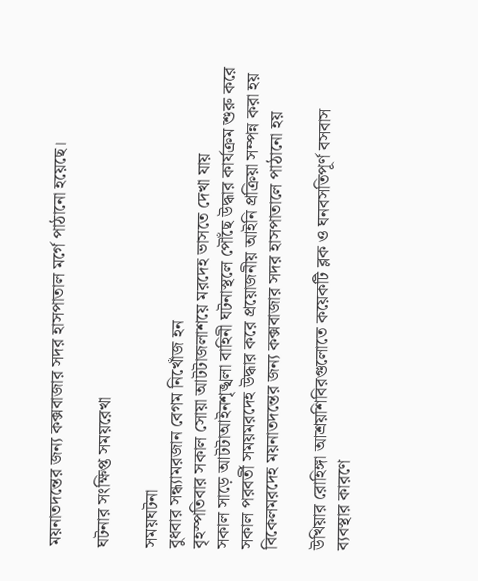ময়নাতদন্তের জন্য কক্সবাজার সদর হাসপাতাল মর্গে পাঠানো হয়েছে।

ঘটনার সংক্ষিপ্ত সময়রেখা

সময়ঘটনা
বুধবার সন্ধ্যামরজান বেগম নিখোঁজ হন
বৃহস্পতিবার সকাল সোয়া আটটাজলাশয়ে মরদেহ ভাসতে দেখা যায়
সকাল সাড়ে আটটাআইনশৃঙ্খলা বাহিনী ঘটনাস্থলে পৌঁছে উদ্ধার কার্যক্রম শুরু করে
সকাল পরবর্তী সময়মরদেহ উদ্ধার করে প্রয়োজনীয় আইনি প্রক্রিয়া সম্পন্ন করা হয়
বিকেলমরদেহ ময়নাতদন্তের জন্য কক্সবাজার সদর হাসপাতালে পাঠানো হয়

উখিয়ার রোহিঙ্গা আশ্রয়শিবিরগুলোতে কয়েকটি ব্লক ও ঘনবসতিপূর্ণ বসবাস ব্যবস্থার কারণে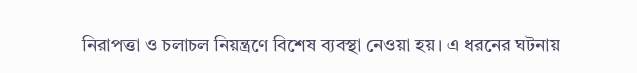নিরাপত্তা ও চলাচল নিয়ন্ত্রণে বিশেষ ব্যবস্থা নেওয়া হয়। এ ধরনের ঘটনায়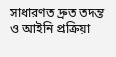সাধারণত দ্রুত তদন্ত ও আইনি প্রক্রিয়া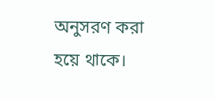অনুসরণ করা হয়ে থাকে।